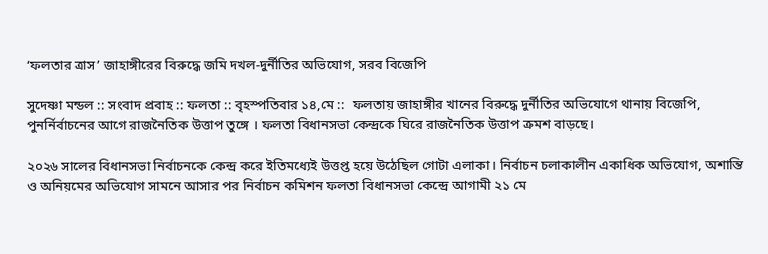‘ফলতার ত্রাস’ জাহাঙ্গীরের বিরুদ্ধে জমি দখল-দুর্নীতির অভিযোগ, সরব বিজেপি

সুদেষ্ণা মন্ডল :: সংবাদ প্রবাহ :: ফলতা :: বৃহস্পতিবার ১৪,মে ::  ফলতায় জাহাঙ্গীর খানের বিরুদ্ধে দুর্নীতির অভিযোগে থানায় বিজেপি, পুনর্নির্বাচনের আগে রাজনৈতিক উত্তাপ তুঙ্গে । ফলতা বিধানসভা কেন্দ্রকে ঘিরে রাজনৈতিক উত্তাপ ক্রমশ বাড়ছে।

২০২৬ সালের বিধানসভা নির্বাচনকে কেন্দ্র করে ইতিমধ্যেই উত্তপ্ত হয়ে উঠেছিল গোটা এলাকা। নির্বাচন চলাকালীন একাধিক অভিযোগ, অশান্তি ও অনিয়মের অভিযোগ সামনে আসার পর নির্বাচন কমিশন ফলতা বিধানসভা কেন্দ্রে আগামী ২১ মে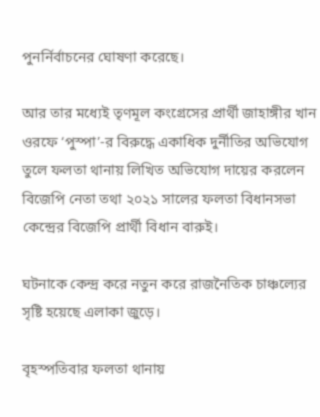পুনর্নির্বাচনের ঘোষণা করেছে।

আর তার মধ্যেই তৃণমূল কংগ্রেসের প্রার্থী জাহাঙ্গীর খান ওরফে ‘পুস্পা’-র বিরুদ্ধে একাধিক দুর্নীতির অভিযোগ তুলে ফলতা থানায় লিখিত অভিযোগ দায়ের করলেন বিজেপি নেতা তথা ২০২১ সালের ফলতা বিধানসভা কেন্দ্রের বিজেপি প্রার্থী বিধান বারুই।

ঘটনাকে কেন্দ্র করে নতুন করে রাজনৈতিক চাঞ্চল্যের সৃষ্টি হয়েছে এলাকা জুড়ে।

বৃহস্পতিবার ফলতা থানায়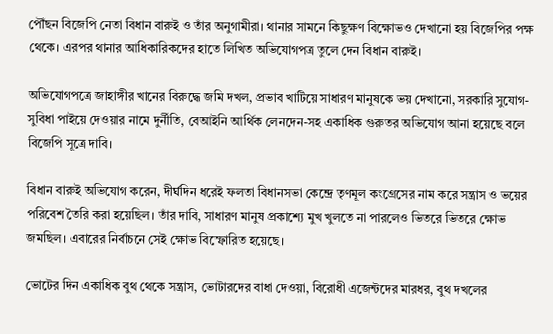পৌঁছন বিজেপি নেতা বিধান বারুই ও তাঁর অনুগামীরা। থানার সামনে কিছুক্ষণ বিক্ষোভও দেখানো হয় বিজেপির পক্ষ থেকে। এরপর থানার আধিকারিকদের হাতে লিখিত অভিযোগপত্র তুলে দেন বিধান বারুই।

অভিযোগপত্রে জাহাঙ্গীর খানের বিরুদ্ধে জমি দখল, প্রভাব খাটিয়ে সাধারণ মানুষকে ভয় দেখানো, সরকারি সুযোগ-সুবিধা পাইয়ে দেওয়ার নামে দুর্নীতি, বেআইনি আর্থিক লেনদেন-সহ একাধিক গুরুতর অভিযোগ আনা হয়েছে বলে বিজেপি সূত্রে দাবি।

বিধান বারুই অভিযোগ করেন, দীর্ঘদিন ধরেই ফলতা বিধানসভা কেন্দ্রে তৃণমূল কংগ্রেসের নাম করে সন্ত্রাস ও ভয়ের পরিবেশ তৈরি করা হয়েছিল। তাঁর দাবি, সাধারণ মানুষ প্রকাশ্যে মুখ খুলতে না পারলেও ভিতরে ভিতরে ক্ষোভ জমছিল। এবারের নির্বাচনে সেই ক্ষোভ বিস্ফোরিত হয়েছে।

ভোটের দিন একাধিক বুথ থেকে সন্ত্রাস, ভোটারদের বাধা দেওয়া, বিরোধী এজেন্টদের মারধর, বুথ দখলের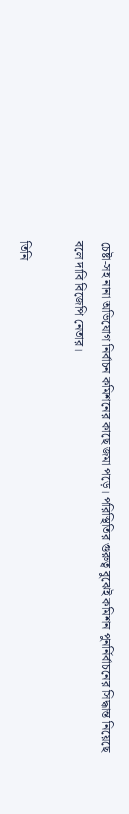চেষ্টা-সহ নানা অভিযোগ নির্বাচন কমিশনের কাছে জমা পড়ে। পরিস্থিতির গুরুত্ব বুঝেই কমিশন পুনর্নির্বাচনের সিদ্ধান্ত নিয়েছে বলে দাবি বিজেপি নেতার।

তিনি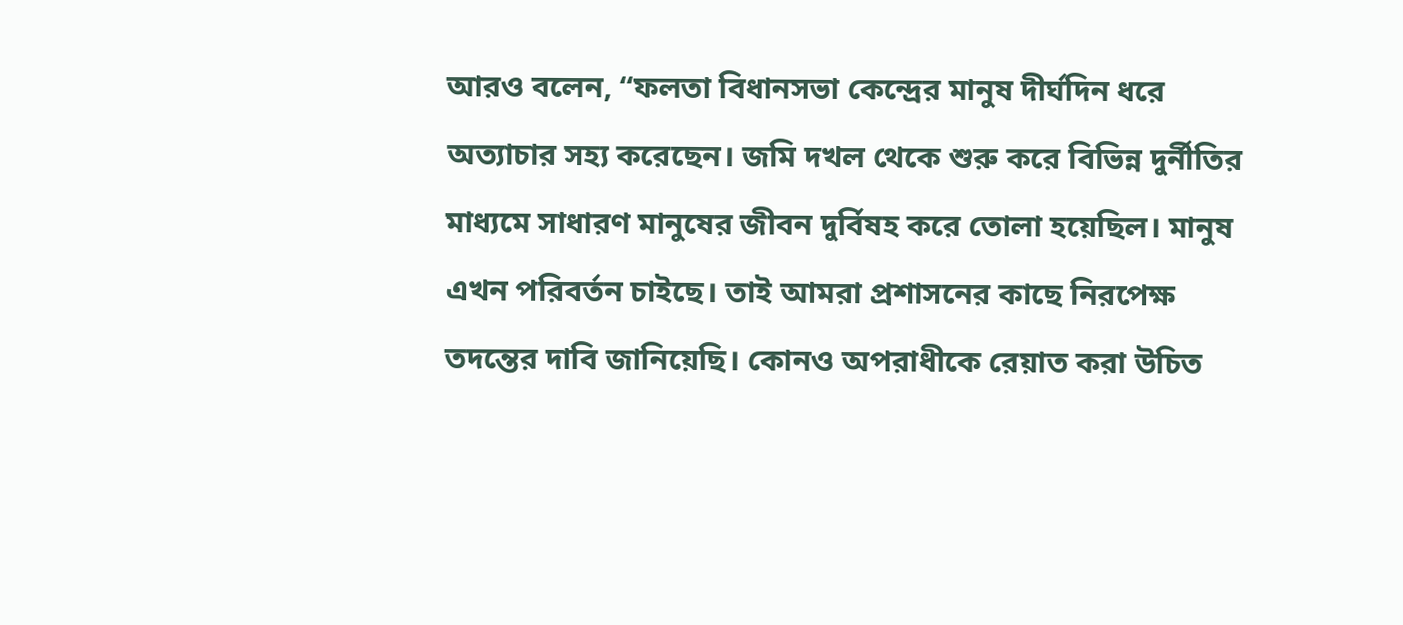আরও বলেন, “ফলতা বিধানসভা কেন্দ্রের মানুষ দীর্ঘদিন ধরে অত্যাচার সহ্য করেছেন। জমি দখল থেকে শুরু করে বিভিন্ন দুর্নীতির মাধ্যমে সাধারণ মানুষের জীবন দুর্বিষহ করে তোলা হয়েছিল। মানুষ এখন পরিবর্তন চাইছে। তাই আমরা প্রশাসনের কাছে নিরপেক্ষ তদন্তের দাবি জানিয়েছি। কোনও অপরাধীকে রেয়াত করা উচিত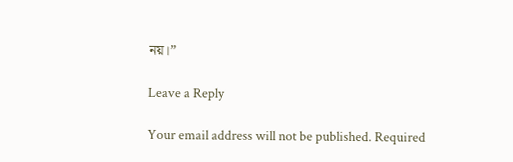নয়।”

Leave a Reply

Your email address will not be published. Required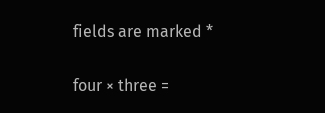fields are marked *

four × three =